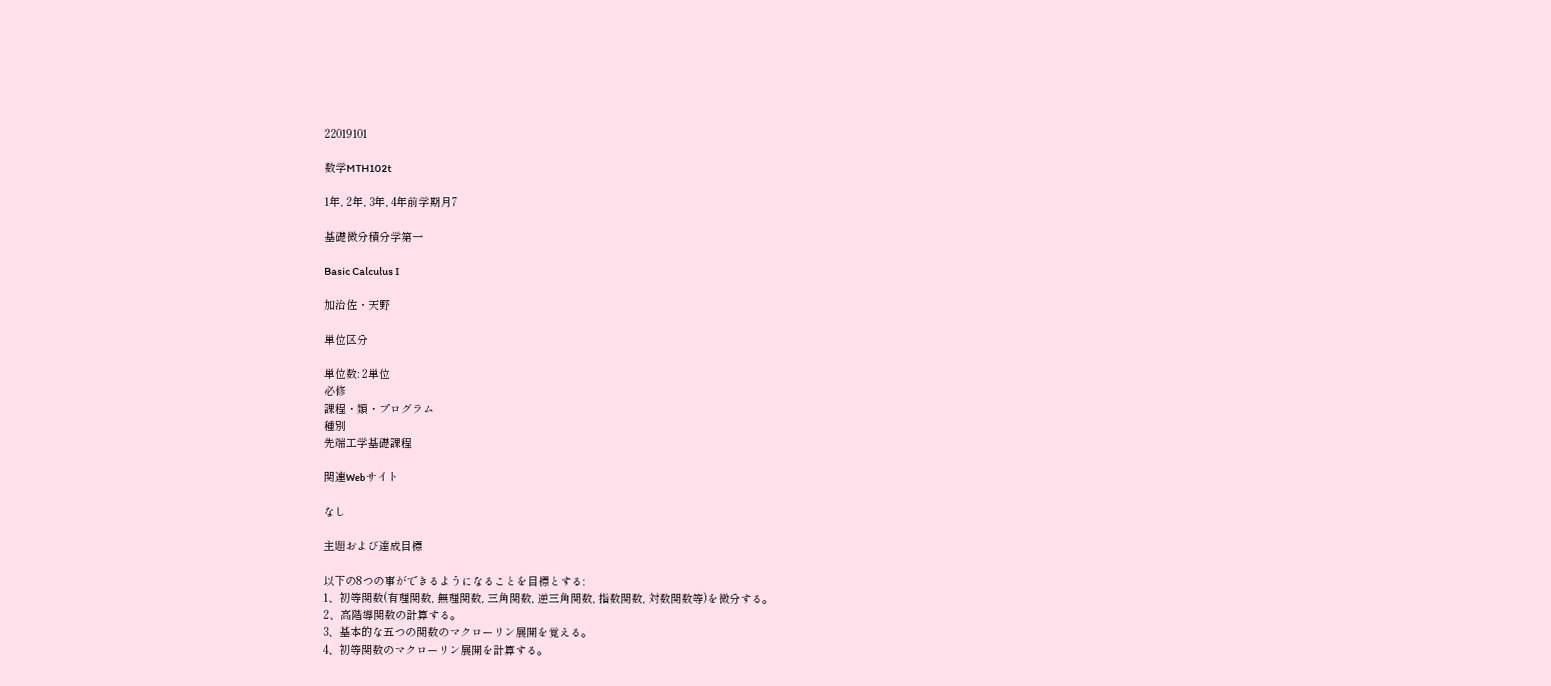22019101

数学MTH102t

1年, 2年, 3年, 4年前学期月7

基礎微分積分学第一

Basic Calculus I

加治佐・天野

単位区分

単位数: 2単位
必修
課程・類・プログラム
種別
先端工学基礎課程

関連Webサイト

なし

主題および達成目標

以下の8つの事ができるようになることを目標とする:
1、初等関数(有理関数, 無理関数, 三角関数, 逆三角関数, 指数関数, 対数関数等)を微分する。
2、高階導関数の計算する。
3、基本的な五つの関数のマクローリン展開を覚える。
4、初等関数のマクローリン展開を計算する。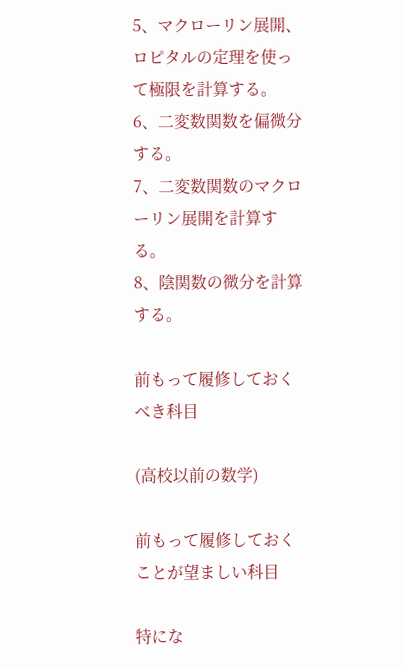5、マクローリン展開、ロピタルの定理を使って極限を計算する。
6、二変数関数を偏微分する。
7、二変数関数のマクローリン展開を計算する。
8、陰関数の微分を計算する。

前もって履修しておくべき科目

(高校以前の数学)

前もって履修しておくことが望ましい科目

特にな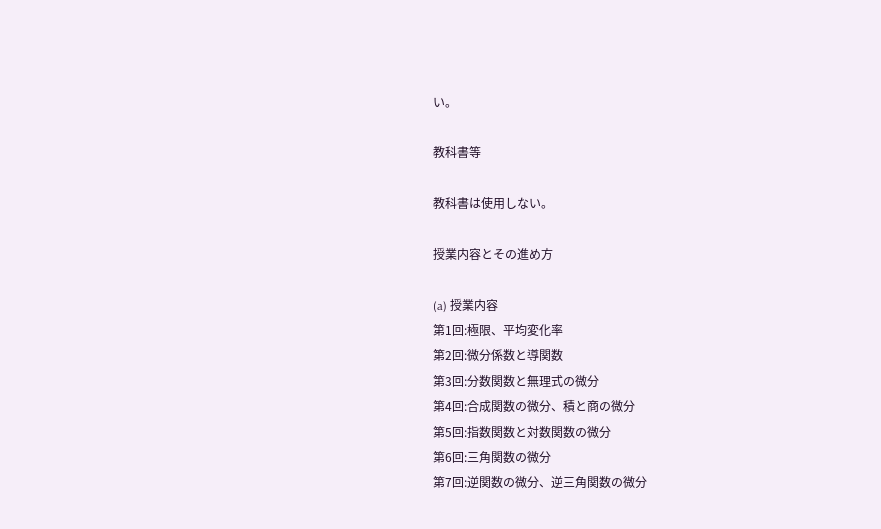い。

教科書等

教科書は使用しない。

授業内容とその進め方

(a) 授業内容
第1回:極限、平均変化率
第2回:微分係数と導関数
第3回:分数関数と無理式の微分
第4回:合成関数の微分、積と商の微分
第5回:指数関数と対数関数の微分
第6回:三角関数の微分
第7回:逆関数の微分、逆三角関数の微分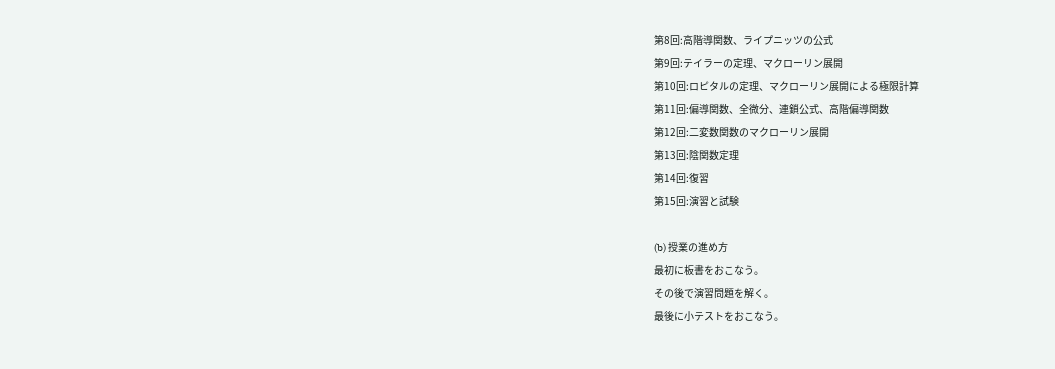第8回:高階導関数、ライプニッツの公式
第9回:テイラーの定理、マクローリン展開
第10回:ロピタルの定理、マクローリン展開による極限計算
第11回:偏導関数、全微分、連鎖公式、高階偏導関数
第12回:二変数関数のマクローリン展開
第13回:陰関数定理
第14回:復習
第15回:演習と試験

(b) 授業の進め方
最初に板書をおこなう。
その後で演習問題を解く。
最後に小テストをおこなう。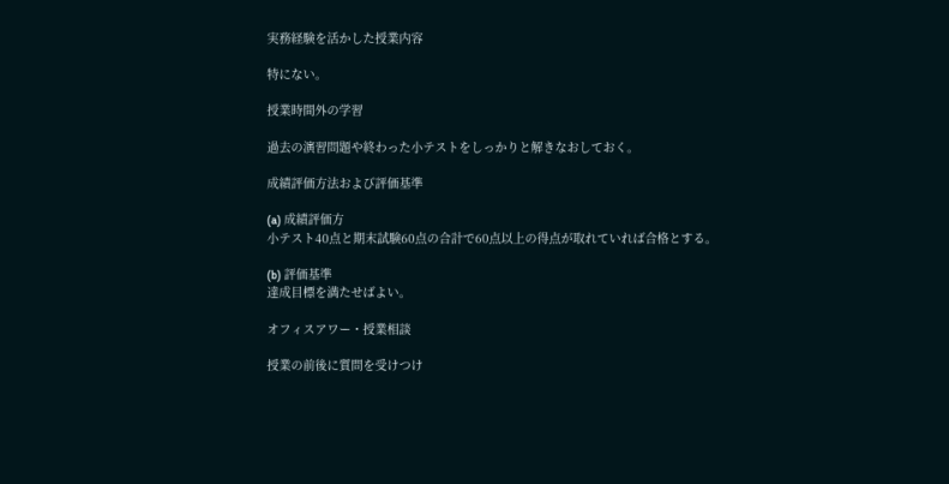実務経験を活かした授業内容

特にない。

授業時間外の学習

過去の演習問題や終わった小テストをしっかりと解きなおしておく。

成績評価方法および評価基準

(a) 成績評価方
小テスト40点と期末試験60点の合計で60点以上の得点が取れていれば合格とする。

(b) 評価基準
達成目標を満たせばよい。

オフィスアワー・授業相談

授業の前後に質問を受けつけ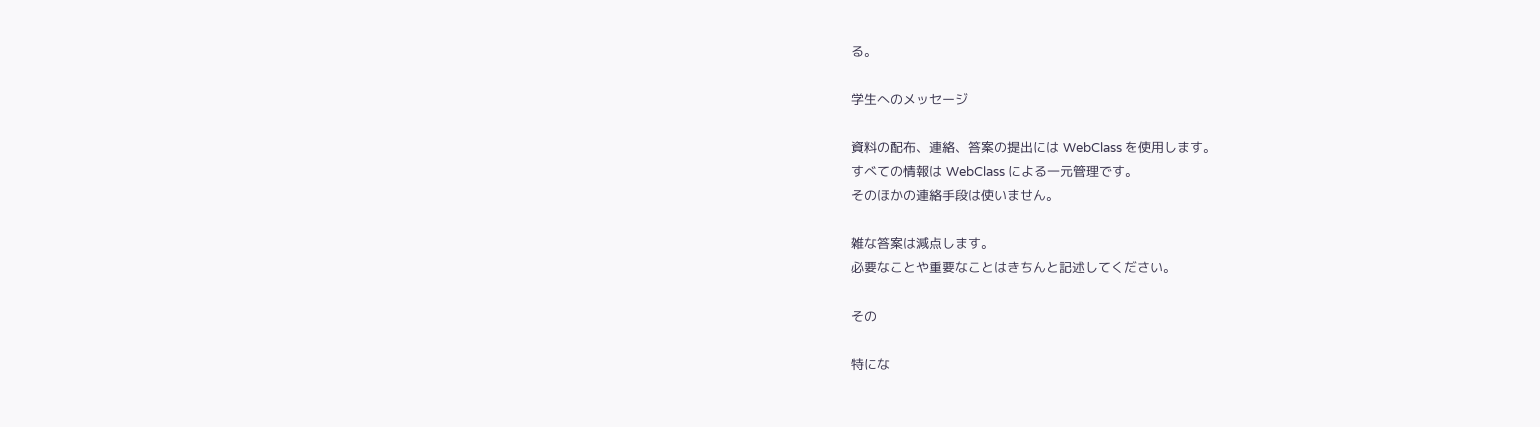る。

学生へのメッセージ

資料の配布、連絡、答案の提出には WebClass を使用します。
すべての情報は WebClass による一元管理です。
そのほかの連絡手段は使いません。

雑な答案は減点します。
必要なことや重要なことはきちんと記述してください。

その

特にな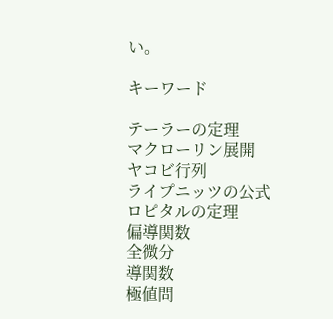い。

キーワード

テーラーの定理
マクローリン展開
ヤコビ行列
ライプニッツの公式
ロピタルの定理
偏導関数
全微分
導関数
極値問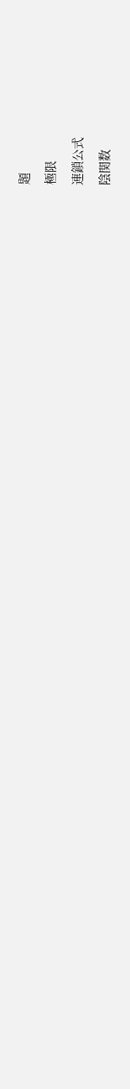題
極限
連鎖公式
陰関数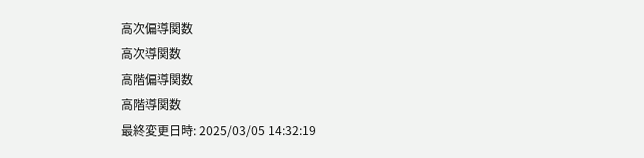高次偏導関数
高次導関数
高階偏導関数
高階導関数
最終変更日時: 2025/03/05 14:32:19